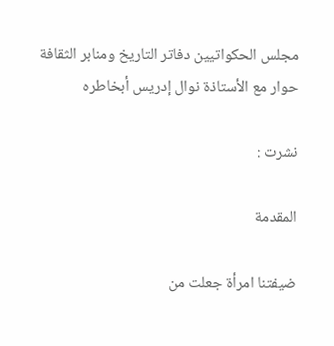مجلس الحكواتيين دفاتر التاريخ ومنابر الثقافة حوار مع الأستاذة نوال إدريس أبخاطره

نشرت :

المقدمة

ضيفتنا امرأة جعلت من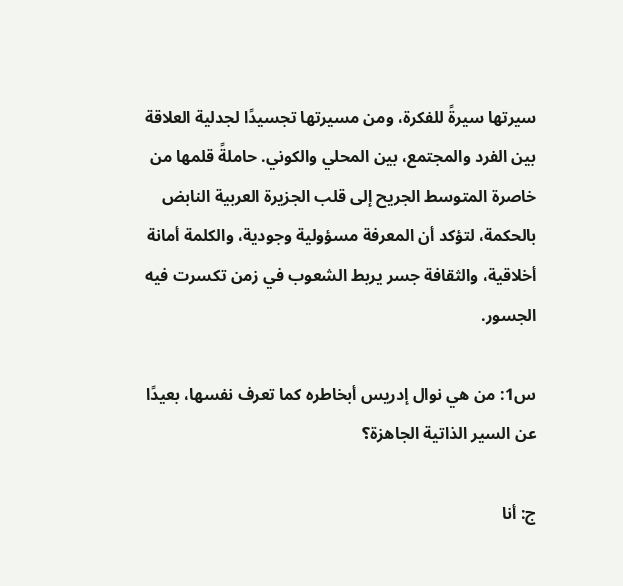سيرتها سيرةً للفكرة، ومن مسيرتها تجسيدًا لجدلية العلاقة بين الفرد والمجتمع، بين المحلي والكوني. حاملةً قلمها من خاصرة المتوسط الجريح إلى قلب الجزيرة العربية النابض بالحكمة، لتؤكد أن المعرفة مسؤولية وجودية، والكلمة أمانة أخلاقية، والثقافة جسر يربط الشعوب في زمن تكسرت فيه الجسور.

س1: من هي نوال إدريس أبخاطره كما تعرف نفسها، بعيدًا عن السير الذاتية الجاهزة؟

ج: أنا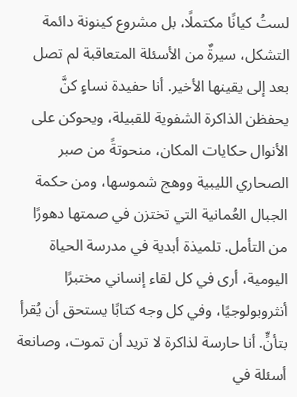لستُ كيانًا مكتملًا، بل مشروع كينونة دائمة التشكل، سيرةٌ من الأسئلة المتعاقبة لم تصل بعد إلى يقينها الأخير. أنا حفيدة نساءٍ كنَّ يحفظن الذاكرة الشفوية للقبيلة، ويحوكن على الأنوال حكايات المكان، منحوتةً من صبر الصحاري الليبية ووهج شموسها، ومن حكمة الجبال العُمانية التي تختزن في صمتها دهورًا من التأمل. تلميذة أبدية في مدرسة الحياة اليومية، أرى في كل لقاء إنساني مختبرًا أنثروبولوجيًا، وفي كل وجه كتابًا يستحق أن يُقرأ بتأنٍّ. أنا حارسة لذاكرة لا تريد أن تموت، وصانعة أسئلة في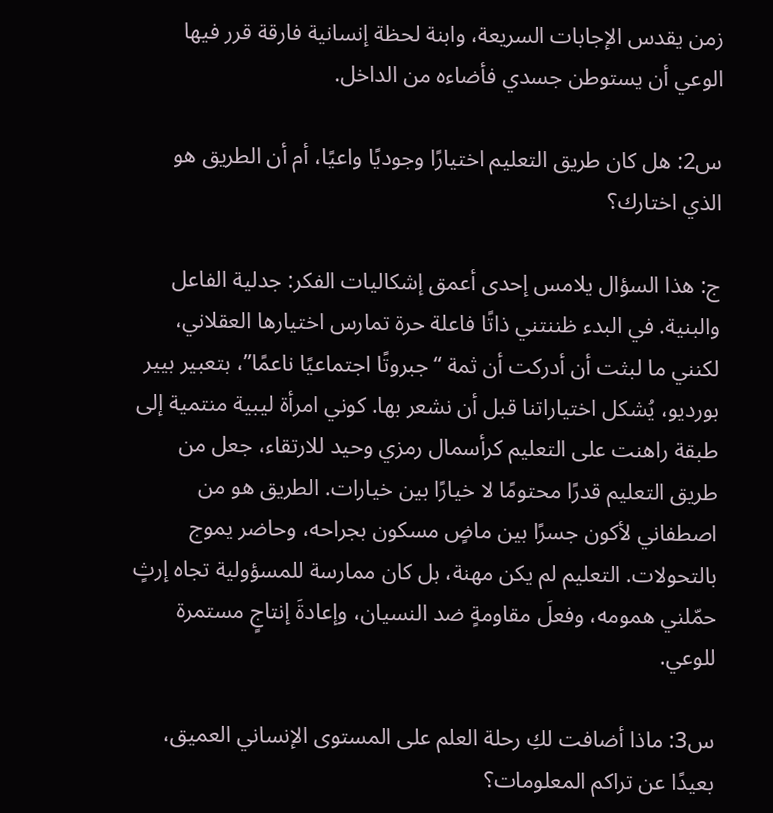زمن يقدس الإجابات السريعة، وابنة لحظة إنسانية فارقة قرر فيها الوعي أن يستوطن جسدي فأضاءه من الداخل.

س2: هل كان طريق التعليم اختيارًا وجوديًا واعيًا، أم أن الطريق هو الذي اختارك؟

ج: هذا السؤال يلامس إحدى أعمق إشكاليات الفكر: جدلية الفاعل والبنية. في البدء ظننتني ذاتًا فاعلة حرة تمارس اختيارها العقلاني، لكنني ما لبثت أن أدركت أن ثمة “جبروتًا اجتماعيًا ناعمًا”، بتعبير بيير بورديو، يُشكل اختياراتنا قبل أن نشعر بها. كوني امرأة ليبية منتمية إلى طبقة راهنت على التعليم كرأسمال رمزي وحيد للارتقاء، جعل من طريق التعليم قدرًا محتومًا لا خيارًا بين خيارات. الطريق هو من اصطفاني لأكون جسرًا بين ماضٍ مسكون بجراحه، وحاضر يموج بالتحولات. التعليم لم يكن مهنة، بل كان ممارسة للمسؤولية تجاه إرثٍ حمّلني همومه، وفعلَ مقاومةٍ ضد النسيان، وإعادةَ إنتاجٍ مستمرة للوعي.

س3: ماذا أضافت لكِ رحلة العلم على المستوى الإنساني العميق، بعيدًا عن تراكم المعلومات؟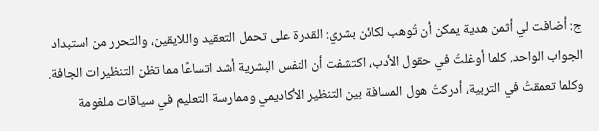ج: أضافت لي أثمن هدية يمكن أن تُوهب لكائن بشري: القدرة على تحمل التعقيد واللايقين، والتحرر من استبداد الجواب الواحد. كلما أوغلتُ في حقول الأدب، اكتشفت أن النفس البشرية أشد اتساعًا مما تظن التنظيرات الجافة. وكلما تعمقتُ في التربية، أدركتُ هول المسافة بين التنظير الأكاديمي وممارسة التعليم في سياقات ملغومة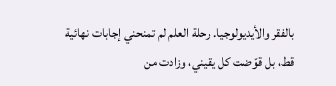بالفقر والأيديولوجيا. رحلة العلم لم تمنحني إجابات نهائية قط، بل قوّضت كل يقيني، وزادت من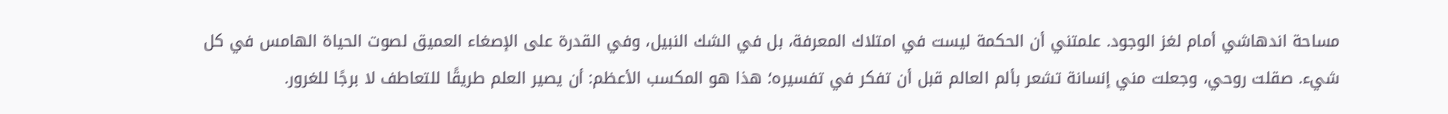مساحة اندهاشي أمام لغز الوجود. علمتني أن الحكمة ليست في امتلاك المعرفة، بل في الشك النبيل، وفي القدرة على الإصغاء العميق لصوت الحياة الهامس في كل شيء. صقلت روحي، وجعلت مني إنسانة تشعر بألم العالم قبل أن تفكر في تفسيره؛ هذا هو المكسب الأعظم: أن يصير العلم طريقًا للتعاطف لا برجًا للغرور.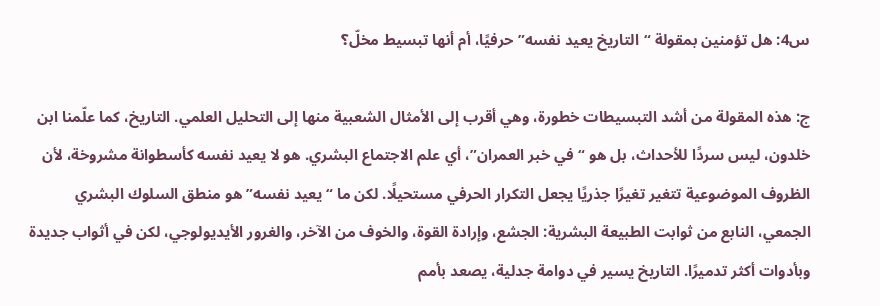س4: هل تؤمنين بمقولة “التاريخ يعيد نفسه” حرفيًا، أم أنها تبسيط مخلّ؟

ج: هذه المقولة من أشد التبسيطات خطورة، وهي أقرب إلى الأمثال الشعبية منها إلى التحليل العلمي. التاريخ، كما علّمنا ابن خلدون، ليس سردًا للأحداث، بل هو “في خبر العمران”، أي علم الاجتماع البشري. هو لا يعيد نفسه كأسطوانة مشروخة، لأن الظروف الموضوعية تتغير تغيرًا جذريًا يجعل التكرار الحرفي مستحيلًا. لكن ما “يعيد نفسه” هو منطق السلوك البشري الجمعي، النابع من ثوابت الطبيعة البشرية: الجشع، وإرادة القوة، والخوف من الآخر، والغرور الأيديولوجي، لكن في أثواب جديدة وبأدوات أكثر تدميرًا. التاريخ يسير في دوامة جدلية، يصعد بأمم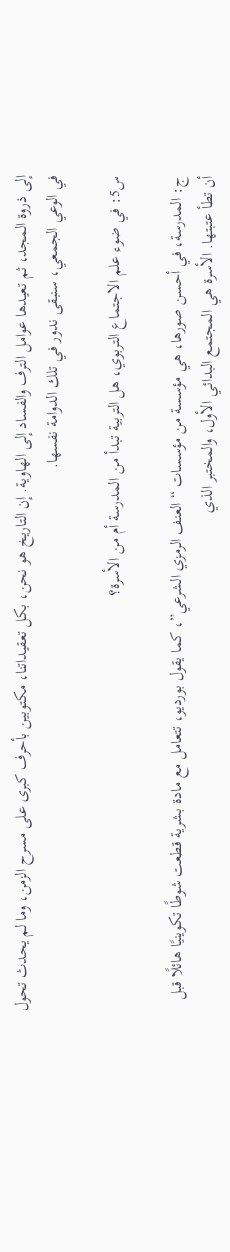إلى ذروة المجد، ثم تعيدها عوامل الترف والفساد إلى الهاوية. إن التاريخ هو نحن، بكل تعقيداتنا، مكتوبين بأحرف كبرى على مسرح الزمن، وما لم يحدث تحول في الوعي الجمعي، سنبقى ندور في تلك الدوامة نفسها.

س5: في ضوء علم الاجتماع التربوي، هل التربية تبدأ من المدرسة أم من الأسرة؟

ج: المدرسة، في أحسن صورها، هي مؤسسة من مؤسسات “العنف الرمزي الشرعي”، كما يقول بورديو، تتعامل مع مادة بشرية قطعت شوطًا تكوينيًا هائلًا قبل أن تطأ عتبتها. الأسرة هي المجتمع البدائي الأول، والمختبر الذي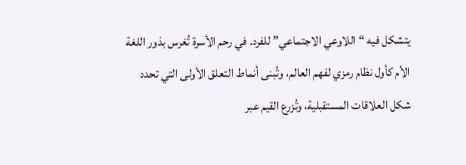يتشكل فيه “اللاوعي الاجتماعي” للفرد. في رحم الأسرة تُغرس بذور اللغة الأم كأول نظام رمزي لفهم العالم، وتُبنى أنماط التعلق الأولى التي تحدد شكل العلاقات المستقبلية، وتُزرع القيم عبر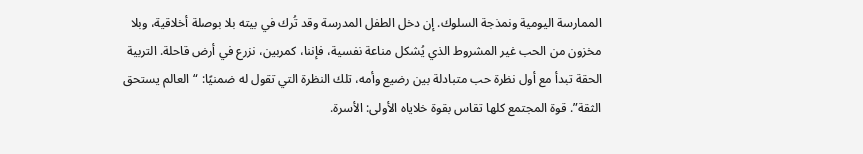الممارسة اليومية ونمذجة السلوك. إن دخل الطفل المدرسة وقد تُرك في بيته بلا بوصلة أخلاقية، وبلا مخزون من الحب غير المشروط الذي يُشكل مناعة نفسية، فإننا، كمربين، نزرع في أرض قاحلة. التربية الحقة تبدأ مع أول نظرة حب متبادلة بين رضيع وأمه، تلك النظرة التي تقول له ضمنيًا: “العالم يستحق الثقة”. قوة المجتمع كلها تقاس بقوة خلاياه الأولى: الأسرة.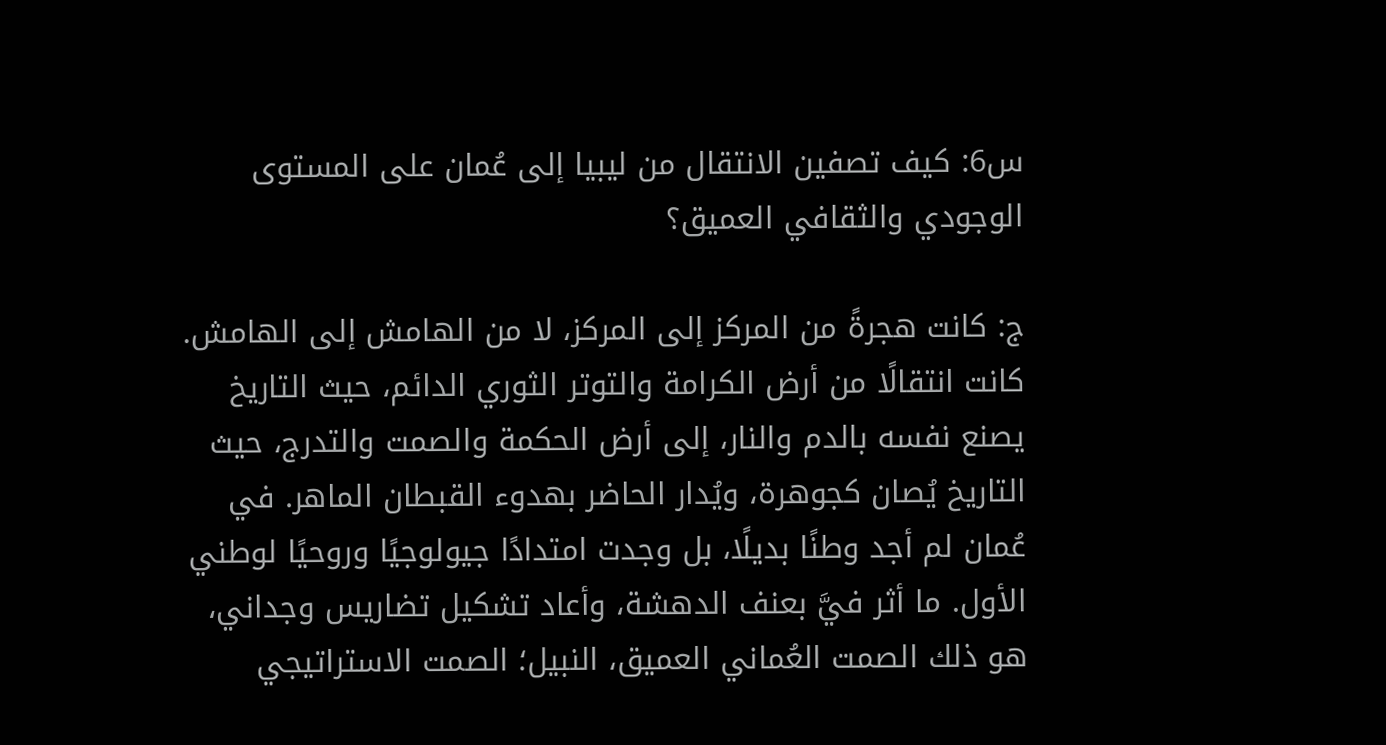س6: كيف تصفين الانتقال من ليبيا إلى عُمان على المستوى الوجودي والثقافي العميق؟

ج: كانت هجرةً من المركز إلى المركز، لا من الهامش إلى الهامش. كانت انتقالًا من أرض الكرامة والتوتر الثوري الدائم، حيث التاريخ يصنع نفسه بالدم والنار، إلى أرض الحكمة والصمت والتدرج، حيث التاريخ يُصان كجوهرة، ويُدار الحاضر بهدوء القبطان الماهر. في عُمان لم أجد وطنًا بديلًا، بل وجدت امتدادًا جيولوجيًا وروحيًا لوطني الأول. ما أثر فيَّ بعنف الدهشة، وأعاد تشكيل تضاريس وجداني، هو ذلك الصمت العُماني العميق، النبيل؛ الصمت الاستراتيجي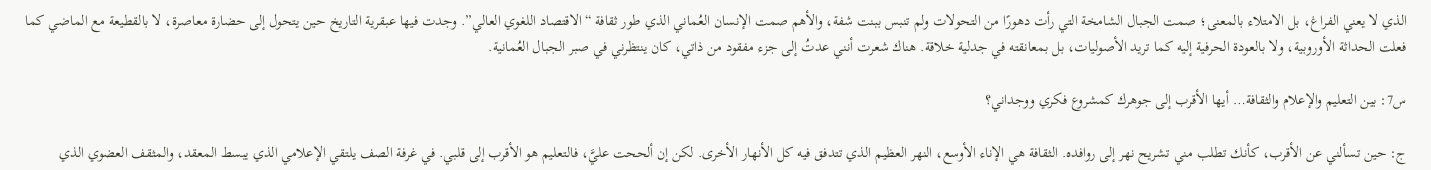الذي لا يعني الفراغ، بل الامتلاء بالمعنى؛ صمت الجبال الشامخة التي رأت دهورًا من التحولات ولم تنبس ببنت شفة، والأهم صمت الإنسان العُماني الذي طور ثقافة “الاقتصاد اللغوي العالي”. وجدت فيها عبقرية التاريخ حين يتحول إلى حضارة معاصرة، لا بالقطيعة مع الماضي كما فعلت الحداثة الأوروبية، ولا بالعودة الحرفية إليه كما تريد الأصوليات، بل بمعانقته في جدلية خلاقة. هناك شعرت أنني عدتُ إلى جزء مفقود من ذاتي، كان ينتظرني في صبر الجبال العُمانية.

س7: بين التعليم والإعلام والثقافة… أيها الأقرب إلى جوهرك كمشروع فكري ووجداني؟

ج: حين تسألني عن الأقرب، كأنك تطلب مني تشريح نهر إلى روافده. الثقافة هي الإناء الأوسع، النهر العظيم الذي تتدفق فيه كل الأنهار الأخرى. لكن إن ألححت عليَّ، فالتعليم هو الأقرب إلى قلبي. في غرفة الصف يلتقي الإعلامي الذي يبسط المعقد، والمثقف العضوي الذي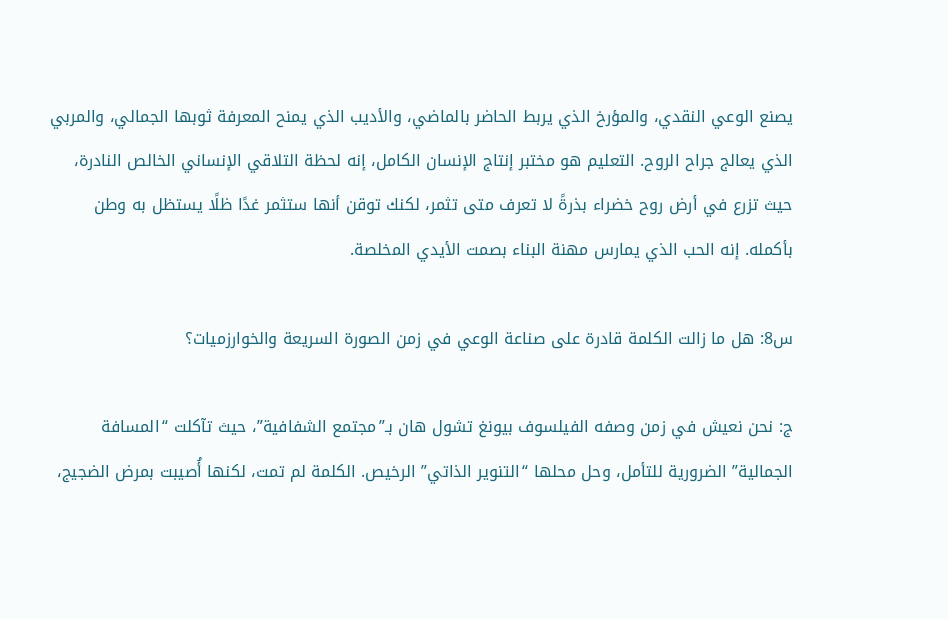يصنع الوعي النقدي، والمؤرخ الذي يربط الحاضر بالماضي، والأديب الذي يمنح المعرفة ثوبها الجمالي، والمربي الذي يعالج جراح الروح. التعليم هو مختبر إنتاج الإنسان الكامل، إنه لحظة التلاقي الإنساني الخالص النادرة، حيث تزرع في أرض روح خضراء بذرةً لا تعرف متى تثمر، لكنك توقن أنها ستثمر غدًا ظلًا يستظل به وطن بأكمله. إنه الحب الذي يمارس مهنة البناء بصمت الأيدي المخلصة.

س8: هل ما زالت الكلمة قادرة على صناعة الوعي في زمن الصورة السريعة والخوارزميات؟

ج: نحن نعيش في زمن وصفه الفيلسوف بيونغ تشول هان بـ”مجتمع الشفافية”، حيث تآكلت “المسافة الجمالية” الضرورية للتأمل، وحل محلها “التنوير الذاتي” الرخيص. الكلمة لم تمت، لكنها أُصيبت بمرض الضجيج،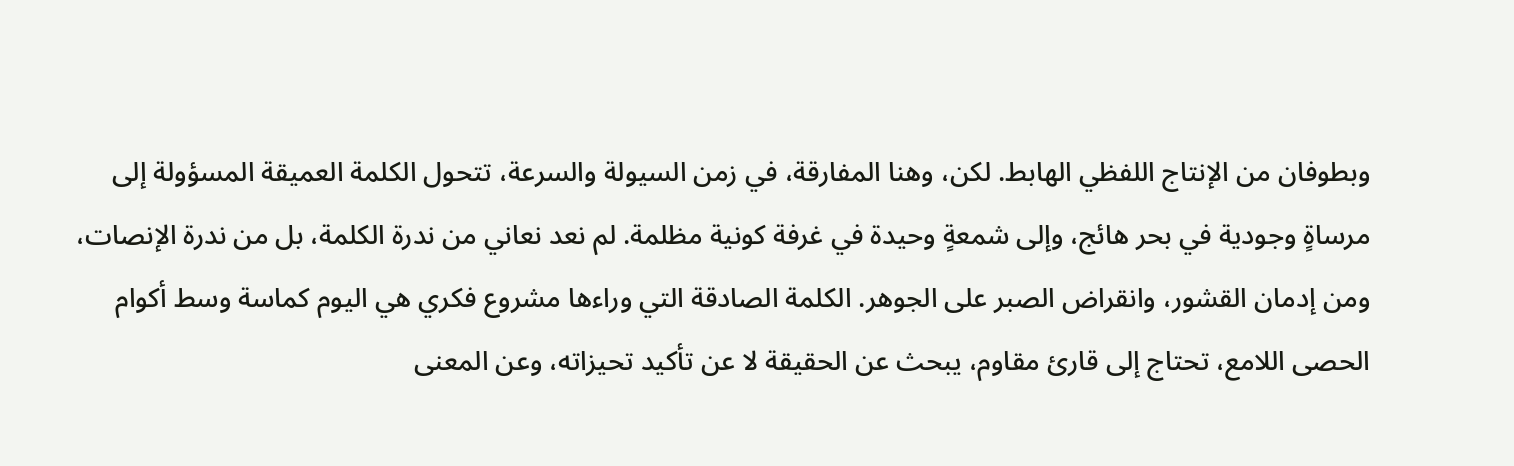وبطوفان من الإنتاج اللفظي الهابط. لكن، وهنا المفارقة، في زمن السيولة والسرعة، تتحول الكلمة العميقة المسؤولة إلى مرساةٍ وجودية في بحر هائج، وإلى شمعةٍ وحيدة في غرفة كونية مظلمة. لم نعد نعاني من ندرة الكلمة، بل من ندرة الإنصات، ومن إدمان القشور، وانقراض الصبر على الجوهر. الكلمة الصادقة التي وراءها مشروع فكري هي اليوم كماسة وسط أكوام الحصى اللامع، تحتاج إلى قارئ مقاوم، يبحث عن الحقيقة لا عن تأكيد تحيزاته، وعن المعنى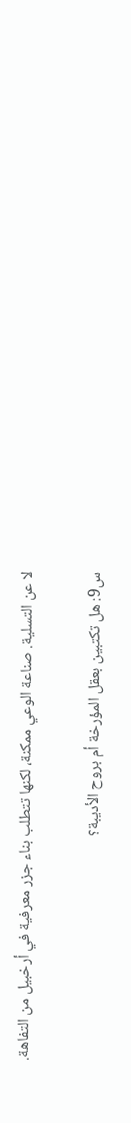لا عن التسلية. صناعة الوعي ممكنة، لكنها تتطلب بناء جزر معرفية في أرخبيل من التفاهة.

س9: هل تكتبين بعقل المؤرخة أم بروح الأديبة؟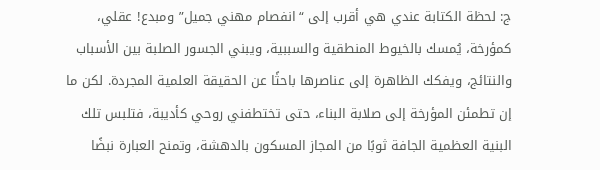ج: لحظة الكتابة عندي هي أقرب إلى “انفصام مهني جميل” ومبدع! عقلي، كمؤرخة، يُمسك بالخيوط المنطقية والسببية، ويبني الجسور الصلبة بين الأسباب والنتائج، ويفكك الظاهرة إلى عناصرها باحثًا عن الحقيقة العلمية المجردة. لكن ما إن تطمئن المؤرخة إلى صلابة البناء، حتى تختطفني روحي كأديبة، فتلبس تلك البنية العظمية الجافة ثوبًا من المجاز المسكون بالدهشة، وتمنح العبارة نبضًا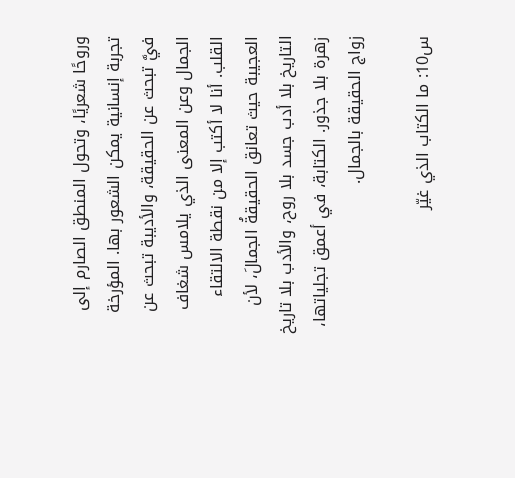وروحًا شعريًا، وتحول المنطق الصارم إلى تجربة إنسانية يمكن الشعور بها. المؤرخة فيَّ تبحث عن الحقيقة، والأديبة تبحث عن الجمال وعن المعنى الذي يلامس شغاف القلب. أنا لا أكتب إلا من نقطة الالتقاء العجيبة حيث تعانق الحقيقةُ الجمالَ، لأن التاريخ بلا أدب جسد بلا روح، والأدب بلا تاريخ زهرة بلا جذور. الكتابة، في أعمق تجلياتها، زواج الحقيقة بالجمال.

س10: ما الكتاب الذي غيّر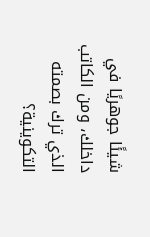شيئًا جوهريًا في داخلك، ومن الكاتب الذي ترك بصمته التكوينية؟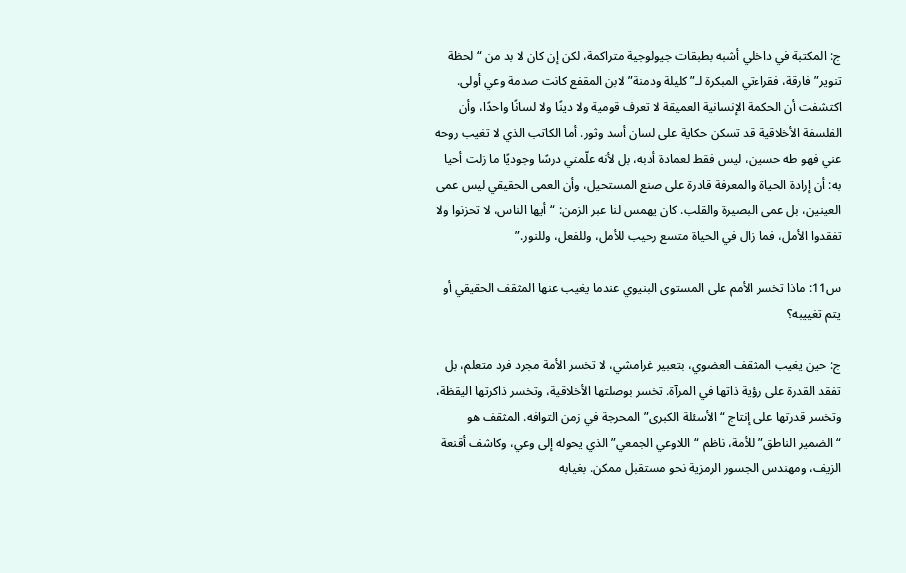ج: المكتبة في داخلي أشبه بطبقات جيولوجية متراكمة، لكن إن كان لا بد من “لحظة تنوير” فارقة، فقراءتي المبكرة لـ”كليلة ودمنة” لابن المقفع كانت صدمة وعي أولى. اكتشفت أن الحكمة الإنسانية العميقة لا تعرف قومية ولا دينًا ولا لسانًا واحدًا، وأن الفلسفة الأخلاقية قد تسكن حكاية على لسان أسد وثور. أما الكاتب الذي لا تغيب روحه عني فهو طه حسين، ليس فقط لعمادة أدبه، بل لأنه علّمني درسًا وجوديًا ما زلت أحيا به: أن إرادة الحياة والمعرفة قادرة على صنع المستحيل، وأن العمى الحقيقي ليس عمى العينين، بل عمى البصيرة والقلب. كان يهمس لنا عبر الزمن: “أيها الناس، لا تحزنوا ولا تفقدوا الأمل، فما زال في الحياة متسع رحيب للأمل، وللفعل، وللنور.”

س11: ماذا تخسر الأمم على المستوى البنيوي عندما يغيب عنها المثقف الحقيقي أو يتم تغييبه؟

ج: حين يغيب المثقف العضوي، بتعبير غرامشي، لا تخسر الأمة مجرد فرد متعلم، بل تفقد القدرة على رؤية ذاتها في المرآة. تخسر بوصلتها الأخلاقية، وتخسر ذاكرتها اليقظة، وتخسر قدرتها على إنتاج “الأسئلة الكبرى” المحرجة في زمن التوافه. المثقف هو “الضمير الناطق” للأمة، ناظم “اللاوعي الجمعي” الذي يحوله إلى وعي، وكاشف أقنعة الزيف، ومهندس الجسور الرمزية نحو مستقبل ممكن. بغيابه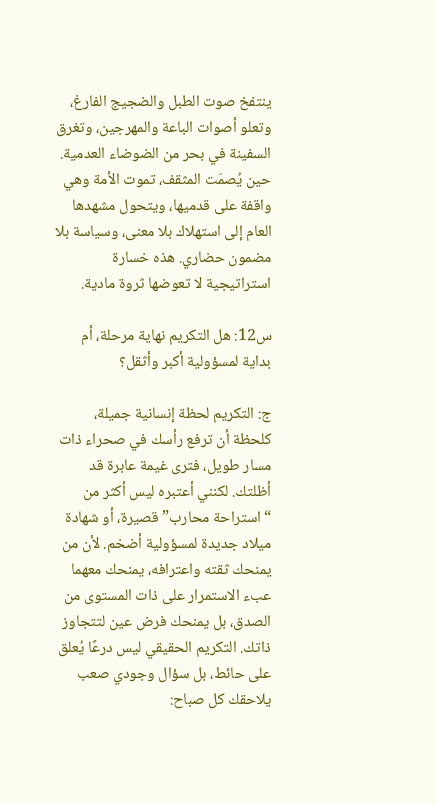ينتفخ صوت الطبل والضجيج الفارغ، وتعلو أصوات الباعة والمهرجين، وتغرق السفينة في بحر من الضوضاء العدمية. حين يُصمَت المثقف، تموت الأمة وهي واقفة على قدميها، ويتحول مشهدها العام إلى استهلاك بلا معنى، وسياسة بلا مضمون حضاري. هذه خسارة استراتيجية لا تعوضها ثروة مادية.

س12: هل التكريم نهاية مرحلة، أم بداية لمسؤولية أكبر وأثقل؟

ج: التكريم لحظة إنسانية جميلة، كلحظة أن ترفع رأسك في صحراء ذات مسار طويل، فترى غيمة عابرة قد أظلتك. لكنني أعتبره ليس أكثر من “استراحة محارب” قصيرة، أو شهادة ميلاد جديدة لمسؤولية أضخم. لأن من يمنحك ثقته واعترافه، يمنحك معهما عبء الاستمرار على ذات المستوى من الصدق، بل يمنحك فرض عين لتتجاوز ذاتك. التكريم الحقيقي ليس درعًا يُعلق على حائط، بل سؤال وجودي صعب يلاحقك كل صباح: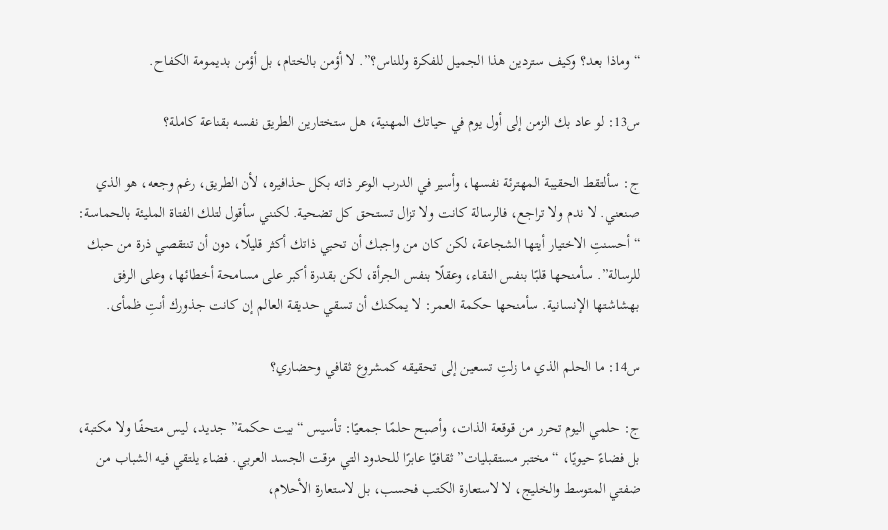“وماذا بعد؟ وكيف ستردين هذا الجميل للفكرة وللناس؟”. لا أؤمن بالختام، بل أؤمن بديمومة الكفاح.

س13: لو عاد بك الزمن إلى أول يوم في حياتك المهنية، هل ستختارين الطريق نفسه بقناعة كاملة؟

ج: سألتقط الحقيبة المهترئة نفسها، وأسير في الدرب الوعر ذاته بكل حذافيره، لأن الطريق، رغم وجعه، هو الذي صنعني. لا ندم ولا تراجع، فالرسالة كانت ولا تزال تستحق كل تضحية. لكنني سأقول لتلك الفتاة المليئة بالحماسة: “أحسنتِ الاختيار أيتها الشجاعة، لكن كان من واجبك أن تحبي ذاتك أكثر قليلًا، دون أن تنتقصي ذرة من حبك للرسالة”. سأمنحها قلبًا بنفس النقاء، وعقلًا بنفس الجرأة، لكن بقدرة أكبر على مسامحة أخطائها، وعلى الرفق بهشاشتها الإنسانية. سأمنحها حكمة العمر: لا يمكنك أن تسقي حديقة العالم إن كانت جذورك أنتِ ظمأى.

س14: ما الحلم الذي ما زلتِ تسعين إلى تحقيقه كمشروع ثقافي وحضاري؟

ج: حلمي اليوم تحرر من قوقعة الذات، وأصبح حلمًا جمعيًا: تأسيس “بيت حكمة” جديد، ليس متحفًا ولا مكتبة، بل فضاءً حيويًا، “مختبر مستقبليات” ثقافيًا عابرًا للحدود التي مزقت الجسد العربي. فضاء يلتقي فيه الشباب من ضفتي المتوسط والخليج، لا لاستعارة الكتب فحسب، بل لاستعارة الأحلام،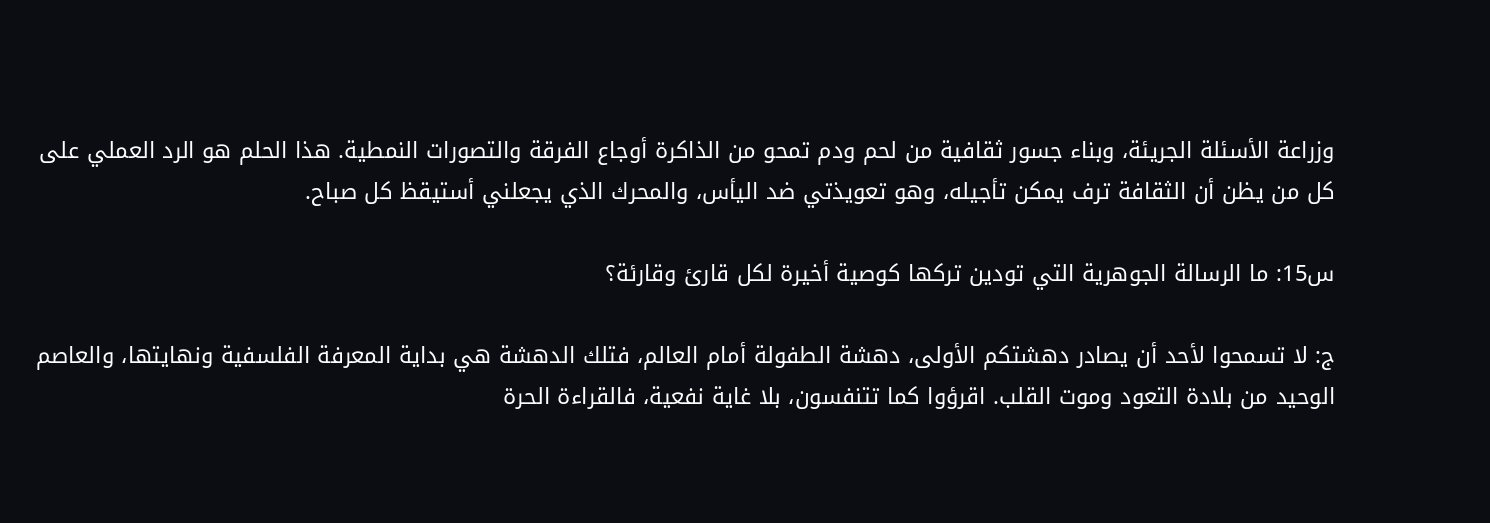وزراعة الأسئلة الجريئة، وبناء جسور ثقافية من لحم ودم تمحو من الذاكرة أوجاع الفرقة والتصورات النمطية. هذا الحلم هو الرد العملي على كل من يظن أن الثقافة ترف يمكن تأجيله، وهو تعويذتي ضد اليأس، والمحرك الذي يجعلني أستيقظ كل صباح.

س15: ما الرسالة الجوهرية التي تودين تركها كوصية أخيرة لكل قارئ وقارئة؟

ج: لا تسمحوا لأحد أن يصادر دهشتكم الأولى، دهشة الطفولة أمام العالم، فتلك الدهشة هي بداية المعرفة الفلسفية ونهايتها، والعاصم الوحيد من بلادة التعود وموت القلب. اقرؤوا كما تتنفسون، بلا غاية نفعية، فالقراءة الحرة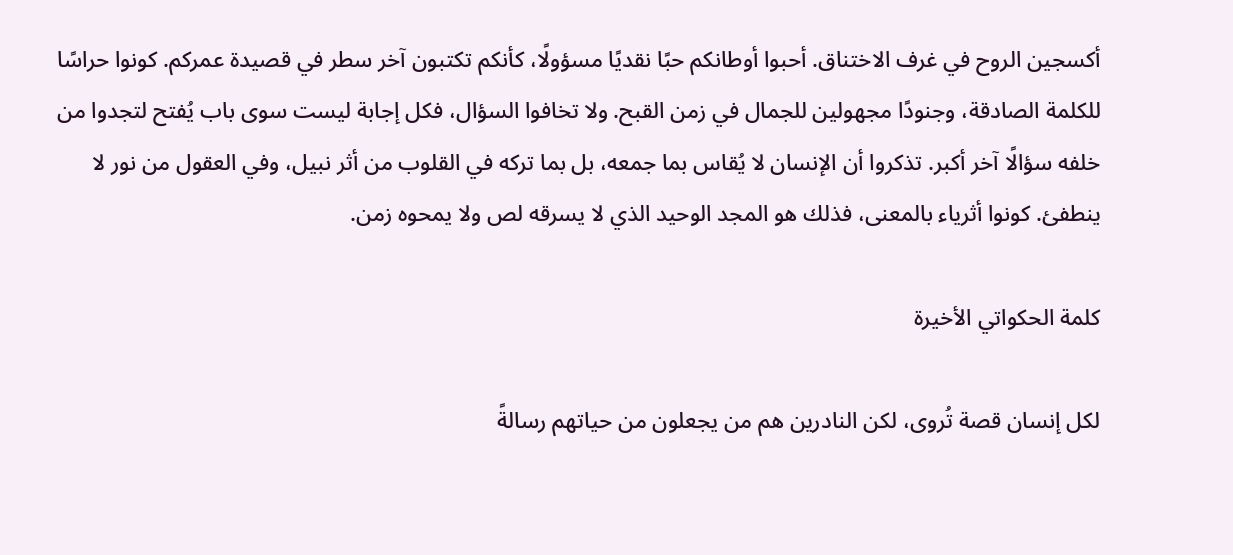أكسجين الروح في غرف الاختناق. أحبوا أوطانكم حبًا نقديًا مسؤولًا، كأنكم تكتبون آخر سطر في قصيدة عمركم. كونوا حراسًا للكلمة الصادقة، وجنودًا مجهولين للجمال في زمن القبح. ولا تخافوا السؤال، فكل إجابة ليست سوى باب يُفتح لتجدوا من خلفه سؤالًا آخر أكبر. تذكروا أن الإنسان لا يُقاس بما جمعه، بل بما تركه في القلوب من أثر نبيل، وفي العقول من نور لا ينطفئ. كونوا أثرياء بالمعنى، فذلك هو المجد الوحيد الذي لا يسرقه لص ولا يمحوه زمن.

كلمة الحكواتي الأخيرة

لكل إنسان قصة تُروى، لكن النادرين هم من يجعلون من حياتهم رسالةً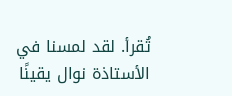تُقرأ. لقد لمسنا في الأستاذة نوال يقينًا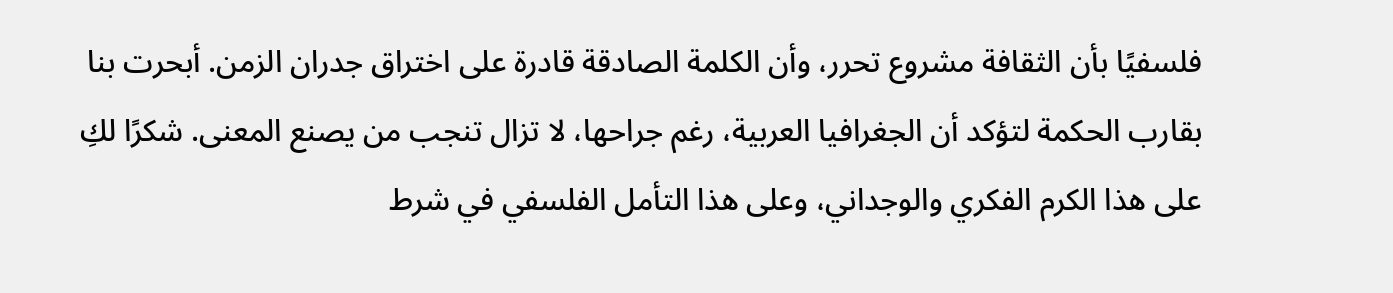فلسفيًا بأن الثقافة مشروع تحرر، وأن الكلمة الصادقة قادرة على اختراق جدران الزمن. أبحرت بنا بقارب الحكمة لتؤكد أن الجغرافيا العربية، رغم جراحها، لا تزال تنجب من يصنع المعنى. شكرًا لكِ على هذا الكرم الفكري والوجداني، وعلى هذا التأمل الفلسفي في شرط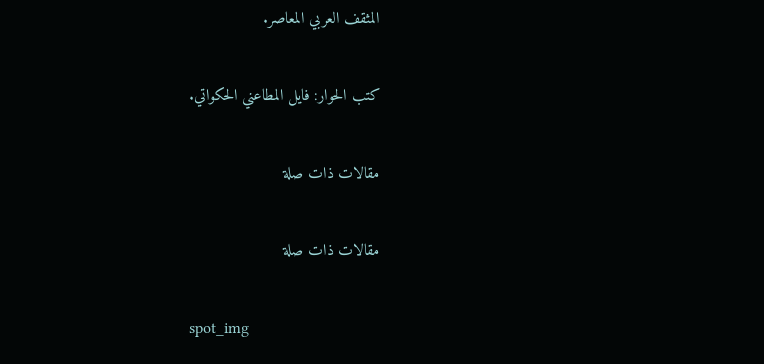المثقف العربي المعاصر.

كتب الحوار: فايل المطاعني الحكواتي.

مقالات ذات صلة

مقالات ذات صلة

spot_img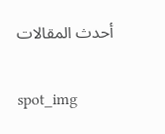أحدث المقالات

spot_img